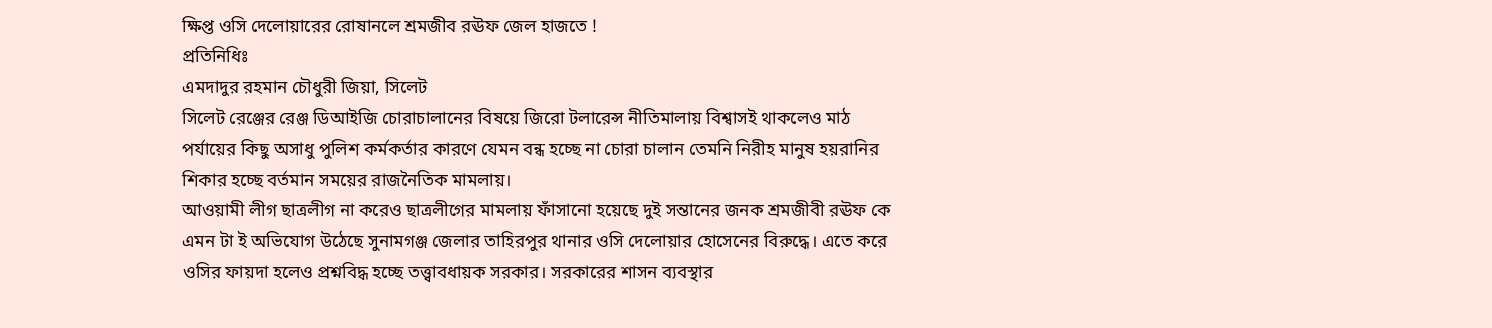ক্ষিপ্ত ওসি দেলোয়ারের রোষানলে শ্রমজীব রঊফ জেল হাজতে !
প্রতিনিধিঃ
এমদাদুর রহমান চৌধুরী জিয়া, সিলেট
সিলেট রেঞ্জের রেঞ্জ ডিআইজি চোরাচালানের বিষয়ে জিরো টলারেন্স নীতিমালায় বিশ্বাসই থাকলেও মাঠ পর্যায়ের কিছু অসাধু পুলিশ কর্মকর্তার কারণে যেমন বন্ধ হচ্ছে না চোরা চালান তেমনি নিরীহ মানুষ হয়রানির শিকার হচ্ছে বর্তমান সময়ের রাজনৈতিক মামলায়।
আওয়ামী লীগ ছাত্রলীগ না করেও ছাত্রলীগের মামলায় ফাঁসানো হয়েছে দুই সন্তানের জনক শ্রমজীবী রঊফ কে এমন টা ই অভিযোগ উঠেছে সুনামগঞ্জ জেলার তাহিরপুর থানার ওসি দেলোয়ার হোসেনের বিরুদ্ধে। এতে করে ওসির ফায়দা হলেও প্রশ্নবিদ্ধ হচ্ছে তত্ত্বাবধায়ক সরকার। সরকারের শাসন ব্যবস্থার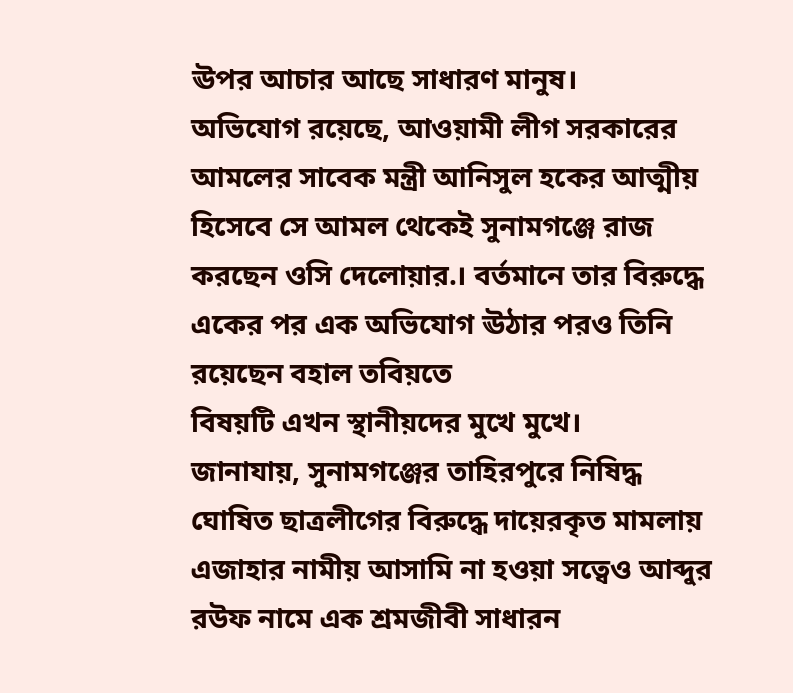ঊপর আচার আছে সাধারণ মানুষ।
অভিযোগ রয়েছে, আওয়ামী লীগ সরকারের আমলের সাবেক মন্ত্রী আনিসুল হকের আত্মীয় হিসেবে সে আমল থেকেই সুনামগঞ্জে রাজ করছেন ওসি দেলোয়ার.। বর্তমানে তার বিরুদ্ধে একের পর এক অভিযোগ ঊঠার পরও তিনি রয়েছেন বহাল তবিয়তে
বিষয়টি এখন স্থানীয়দের মুখে মুখে।
জানাযায়, সুনামগঞ্জের তাহিরপুরে নিষিদ্ধ ঘোষিত ছাত্রলীগের বিরুদ্ধে দায়েরকৃত মামলায় এজাহার নামীয় আসামি না হওয়া সত্বেও আব্দুর রউফ নামে এক শ্রমজীবী সাধারন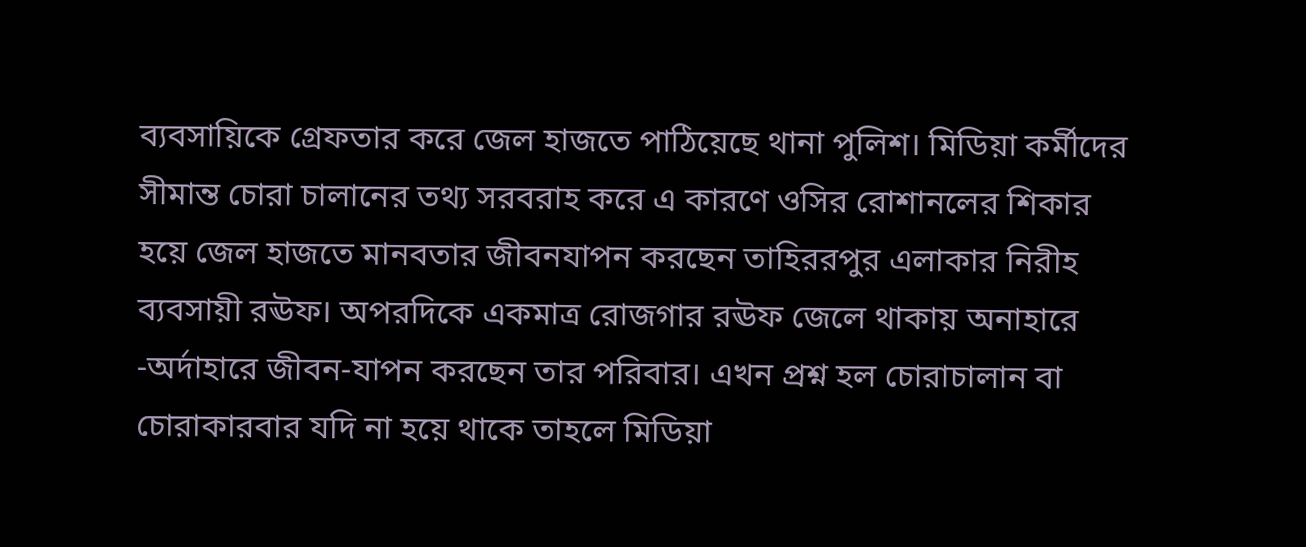ব্যবসায়িকে গ্রেফতার করে জেল হাজতে পাঠিয়েছে থানা পুলিশ। মিডিয়া কর্মীদের সীমান্ত চোরা চালানের তথ্য সরবরাহ করে এ কারণে ওসির রোশানলের শিকার হয়ে জেল হাজতে মানবতার জীবনযাপন করছেন তাহিররপুর এলাকার নিরীহ ব্যবসায়ী রঊফ। অপরদিকে একমাত্র রোজগার রঊফ জেলে থাকায় অনাহারে -অর্দাহারে জীবন-যাপন করছেন তার পরিবার। এখন প্রশ্ন হল চোরাচালান বা চোরাকারবার যদি না হয়ে থাকে তাহলে মিডিয়া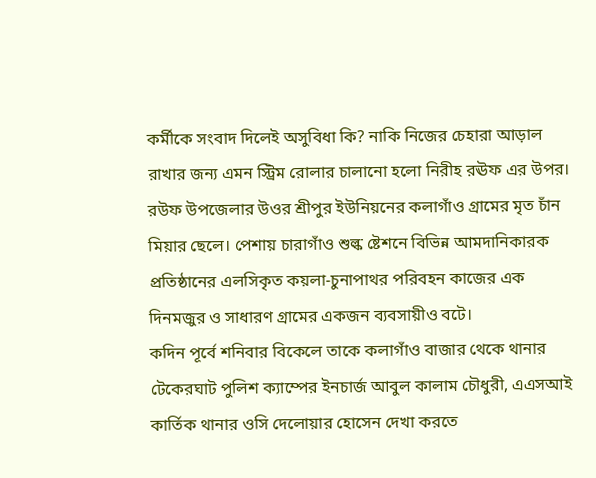কর্মীকে সংবাদ দিলেই অসুবিধা কি? নাকি নিজের চেহারা আড়াল রাখার জন্য এমন স্ট্রিম রোলার চালানো হলো নিরীহ রঊফ এর উপর।
রউফ উপজেলার উওর শ্রীপুর ইউনিয়নের কলাগাঁও গ্রামের মৃত চাঁন মিয়ার ছেলে। পেশায় চারাগাঁও শুল্ক ষ্টেশনে বিভিন্ন আমদানিকারক প্রতিষ্ঠানের এলসিকৃত কয়লা-চুনাপাথর পরিবহন কাজের এক দিনমজুর ও সাধারণ গ্রামের একজন ব্যবসায়ীও বটে।
কদিন পূর্বে শনিবার বিকেলে তাকে কলাগাঁও বাজার থেকে থানার টেকেরঘাট পুলিশ ক্যাম্পের ইনচার্জ আবুল কালাম চৌধুরী, এএসআই কার্তিক থানার ওসি দেলোয়ার হোসেন দেখা করতে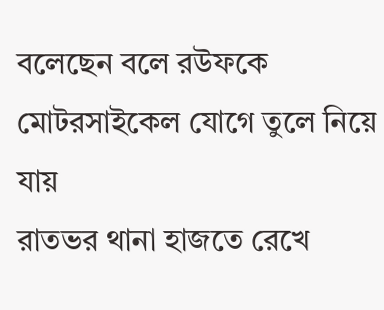বলেছেন বলে রউফকে মোটরসাইকেল যোগে তুলে নিয়ে যায়
রাতভর থানা হাজতে রেখে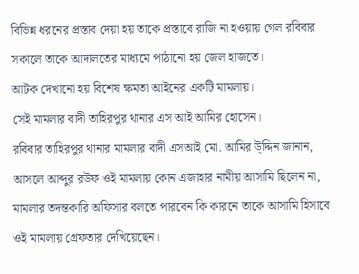বিভিন্ন ধরনের প্রস্তাব দেয়া হয় তাকে প্রস্তাবে রাজি না হওয়ায় গেল রবিবার সকালে তাকে আদালতের মাধ্যমে পাঠানো হয় জেল হাজতে।
আটক দেখানো হয় বিশেষ ক্ষমতা আইনের একটি মামলায়।
সেই মামলার বাদী তাহিরপুর থানার এস আই আমির হোসেন।
রবিবার তাহিরপুর থানার মামলার বাদী এসআই মো. আমির উ্দ্দিন জানান, আসলে আব্দুর রউফ ওই মামলায় কোন এজাহার নামীয় আসামি ছিলেন না, মামলার তদন্তকারি অফিসার বলতে পারবেন কি কারনে তাকে আসামি হিসাবে ওই মামলায় গ্রেফতার দেখিয়েছেন।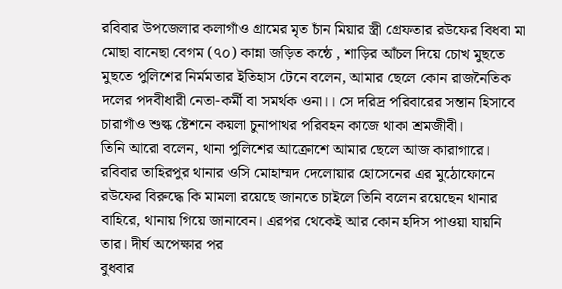রবিবার উপজেলার কলাগাঁও গ্রামের মৃত চাঁন মিয়ার স্ত্রী গ্রেফতার রউফের বিধবা মা মোছা বানেছা বেগম (৭০) কান্না জড়িত কন্ঠে , শাড়ির আঁচল দিয়ে চোখ মুছতে মুছতে পুলিশের নির্মমতার ইতিহাস টেনে বলেন, আমার ছেলে কোন রাজনৈতিক দলের পদবীধারী নেতা-কর্মী বা সমর্থক ওনা।। সে দরিদ্র পরিবারের সন্তান হিসাবে চারাগাঁও শুল্ক ষ্টেশনে কয়লা চুনাপাথর পরিবহন কাজে থাকা শ্রমজীবী।
তিনি আরো বলেন, থানা পুলিশের আক্রোশে আমার ছেলে আজ কারাগারে।
রবিবার তাহিরপুর থানার ওসি মোহাম্মদ দেলোয়ার হোসেনের এর মুঠোফোনে রউফের বিরুদ্ধে কি মামলা রয়েছে জানতে চাইলে তিনি বলেন রয়েছেন থানার বাহিরে, থানায় গিয়ে জানাবেন। এরপর থেকেই আর কোন হদিস পাওয়া যায়নি তার। দীর্ঘ অপেক্ষার পর
বুধবার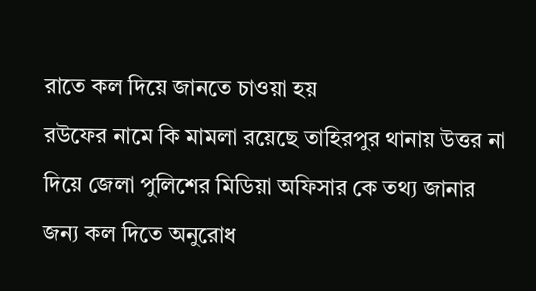রাতে কল দিয়ে জানতে চাওয়া হয়
রউফের নামে কি মামলা রয়েছে তাহিরপুর থানায় উত্তর না দিয়ে জেলা পুলিশের মিডিয়া অফিসার কে তথ্য জানার জন্য কল দিতে অনুরোধ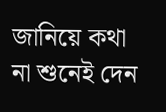জানিয়ে কথা না শুনেই দেন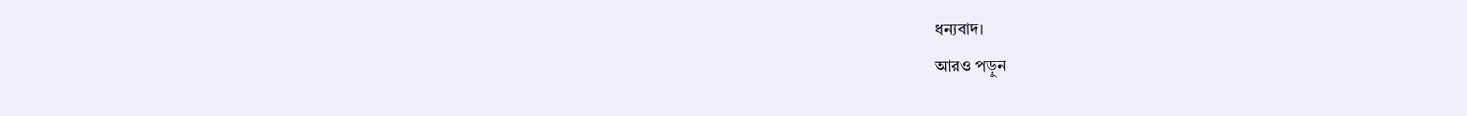ধন্যবাদ।
আরও পড়ুন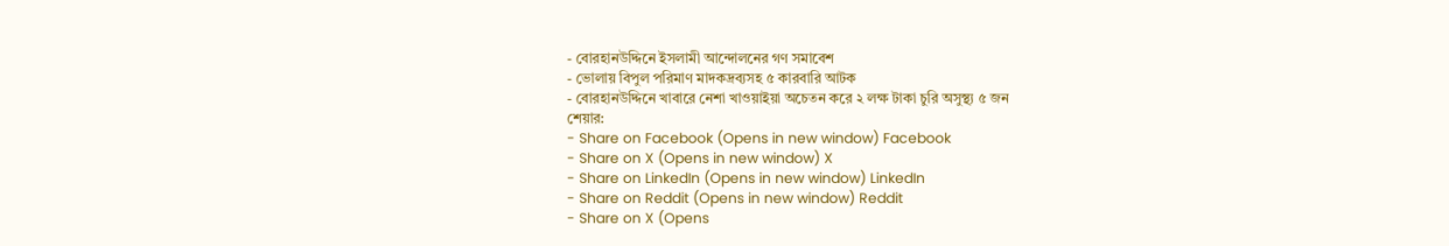- বোরহানউদ্দিনে ইসলামী আন্দোলনের গণ সমাবেশ
- ভোলায় বিপুল পরিমাণ মাদকদ্রব্যসহ ৫ কারবারি আটক
- বোরহানউদ্দিনে খাবারে নেশা খাওয়াইয়া অচেতন করে ২ লক্ষ টাকা চুরি অসুস্থ্য ৫ জন
শেয়ার:
- Share on Facebook (Opens in new window) Facebook
- Share on X (Opens in new window) X
- Share on LinkedIn (Opens in new window) LinkedIn
- Share on Reddit (Opens in new window) Reddit
- Share on X (Opens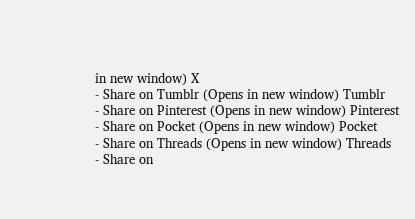in new window) X
- Share on Tumblr (Opens in new window) Tumblr
- Share on Pinterest (Opens in new window) Pinterest
- Share on Pocket (Opens in new window) Pocket
- Share on Threads (Opens in new window) Threads
- Share on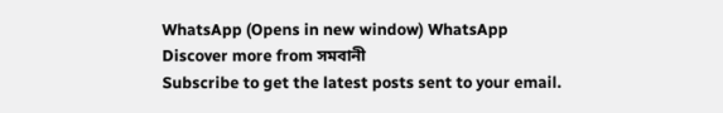WhatsApp (Opens in new window) WhatsApp
Discover more from সমবানী
Subscribe to get the latest posts sent to your email.